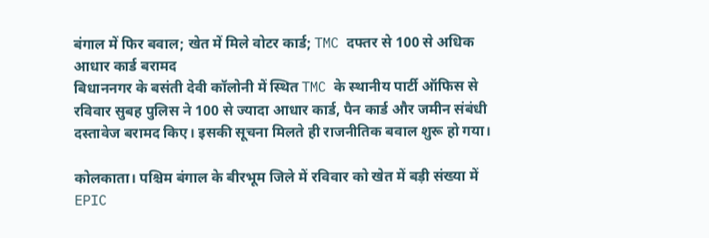बंगाल में फिर बवाल; खेत में मिले वोटर कार्ड; TMC दफ्तर से 100 से अधिक आधार कार्ड बरामद
बिधाननगर के बसंती देवी कॉलोनी में स्थित TMC के स्थानीय पार्टी ऑफिस से रविवार सुबह पुलिस ने 100 से ज्यादा आधार कार्ड, पैन कार्ड और जमीन संबंधी दस्तावेज बरामद किए। इसकी सूचना मिलते ही राजनीतिक बवाल शुरू हो गया।

कोलकाता। पश्चिम बंगाल के बीरभूम जिले में रविवार को खेत में बड़ी संख्या में EPIC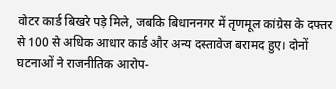वोटर कार्ड बिखरे पड़े मिले, जबकि बिधाननगर में तृणमूल कांग्रेस के दफ्तर से 100 से अधिक आधार कार्ड और अन्य दस्तावेज बरामद हुए। दोनों घटनाओं ने राजनीतिक आरोप-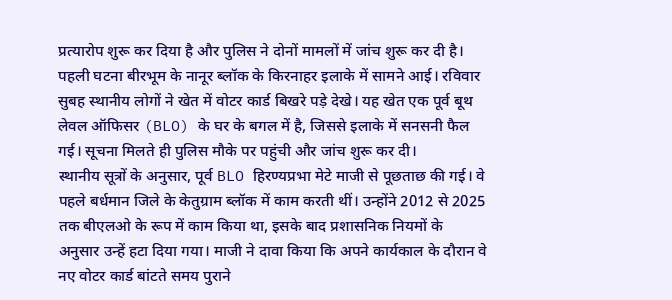प्रत्यारोप शुरू कर दिया है और पुलिस ने दोनों मामलों में जांच शुरू कर दी है।
पहली घटना बीरभूम के नानूर ब्लॉक के किरनाहर इलाके में सामने आई। रविवार सुबह स्थानीय लोगों ने खेत में वोटर कार्ड बिखरे पड़े देखे। यह खेत एक पूर्व बूथ लेवल ऑफिसर (BLO) के घर के बगल में है, जिससे इलाके में सनसनी फैल गई। सूचना मिलते ही पुलिस मौके पर पहुंची और जांच शुरू कर दी।
स्थानीय सूत्रों के अनुसार, पूर्व BLO हिरण्यप्रभा मेटे माजी से पूछताछ की गई। वे पहले बर्धमान जिले के केतुग्राम ब्लॉक में काम करती थीं। उन्होंने 2012 से 2025 तक बीएलओ के रूप में काम किया था, इसके बाद प्रशासनिक नियमों के अनुसार उन्हें हटा दिया गया। माजी ने दावा किया कि अपने कार्यकाल के दौरान वे नए वोटर कार्ड बांटते समय पुराने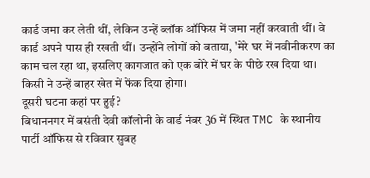कार्ड जमा कर लेती थीं, लेकिन उन्हें ब्लॉक ऑफिस में जमा नहीं करवाती थीं। वे कार्ड अपने पास ही रखती थीं। उन्होंने लोगों को बताया, 'मेरे घर में नवीनीकरण का काम चल रहा था, इसलिए कागजात को एक बोरे में घर के पीछे रख दिया था। किसी ने उन्हें बाहर खेत में फेंक दिया होगा।
दूसरी घटना कहां पर हुई?
बिधाननगर में बसंती देवी कॉलोनी के वार्ड नंबर 36 में स्थित TMC के स्थानीय पार्टी ऑफिस से रविवार सुबह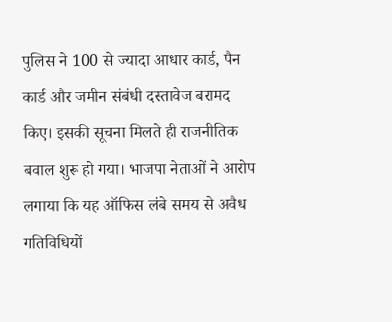पुलिस ने 100 से ज्यादा आधार कार्ड, पैन कार्ड और जमीन संबंधी दस्तावेज बरामद किए। इसकी सूचना मिलते ही राजनीतिक बवाल शुरू हो गया। भाजपा नेताओं ने आरोप लगाया कि यह ऑफिस लंबे समय से अवैध गतिविधियों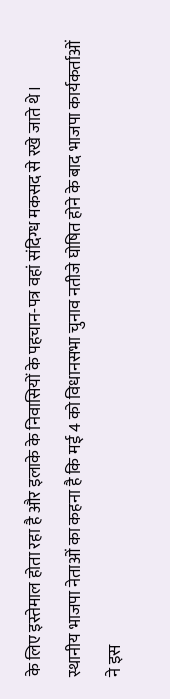के लिए इस्तेमाल होता रहा है और इलाके के निवासियों के पहचान-पत्र वहां संदिग्ध मकसद से रखे जाते थे।
स्थानीय भाजपा नेताओं का कहना है कि मई 4 को विधानसभा चुनाव नतीजे घोषित होने के बाद भाजपा कार्यकर्ताओं ने इस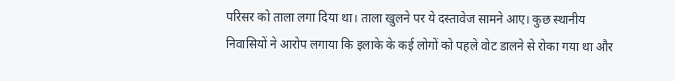परिसर को ताला लगा दिया था। ताला खुलने पर ये दस्तावेज सामने आए। कुछ स्थानीय निवासियों ने आरोप लगाया कि इलाके के कई लोगों को पहले वोट डालने से रोका गया था और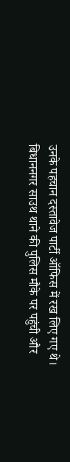उनके पहचान दस्तावेज पार्टी ऑफिस में रख लिए गए थे। बिधाननगर साउथ थाने की पुलिस मौके पर पहुंची और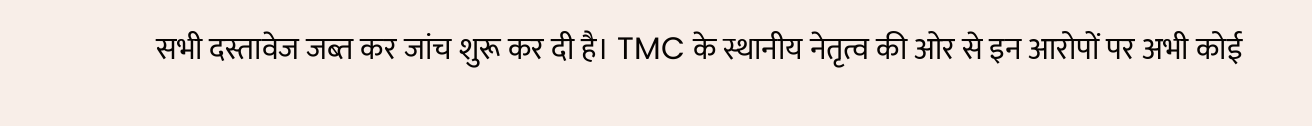सभी दस्तावेज जब्त कर जांच शुरू कर दी है। TMC के स्थानीय नेतृत्व की ओर से इन आरोपों पर अभी कोई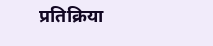प्रतिक्रिया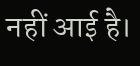नहीं आई है।